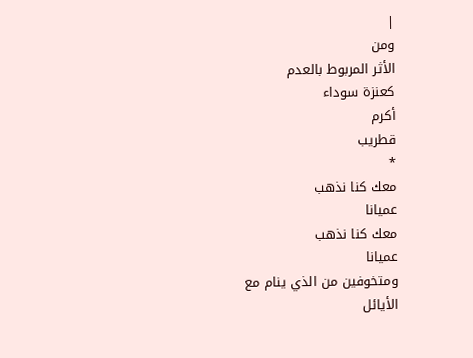|
ومن
الأثر المربوط بالعدم
كعنزة سوداء
أكرم
قطريب
*
معك كنا نذهب
عميانا
معك كنا نذهب
عميانا
ومتخوفين من الذي ينام مع
الأيائل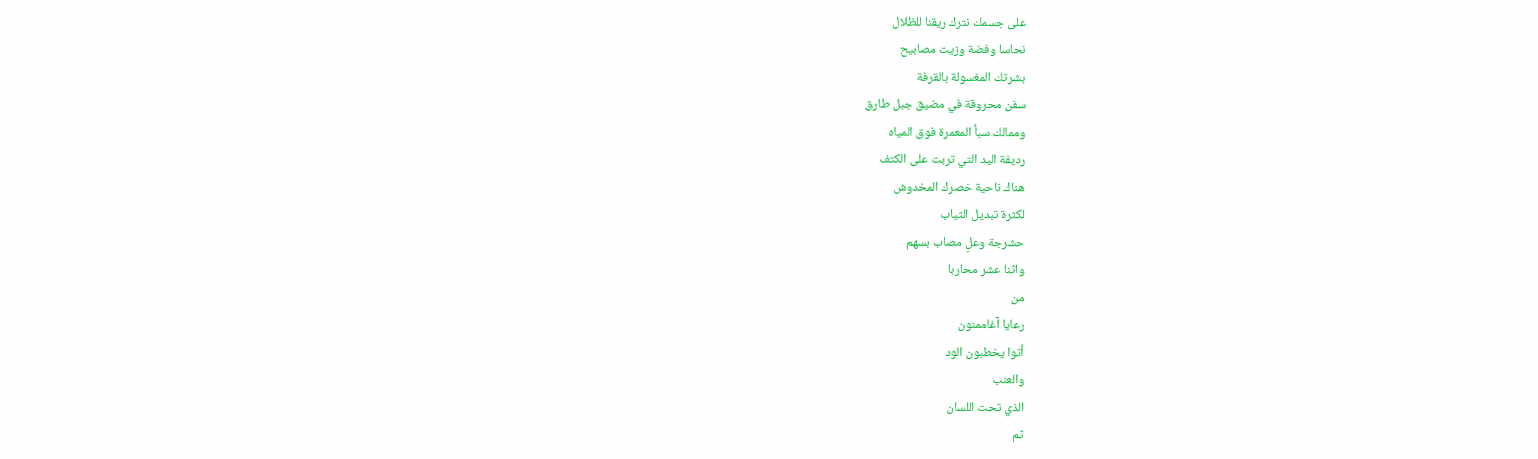على جسمك نترك ريقنا للظلال
نحاسا وفضة وزيت مصابيح
بشرتك المغسولة بالقرفة
سفن محروقة في مضيق جبل طارق
وممالك سبأ المعمرة فوق المياه
رديفة اليد التي تربت على الكتف
هناك ناحية خصرك المخدوش
لكثرة تبديل الثياب
حشرجة وعلٍ مصاب بسهم
واثنا عشر محاربا
من
رعايا آغاممنون
أتوا يخطبون الود
والعنب
الذي تحت اللسان
ثم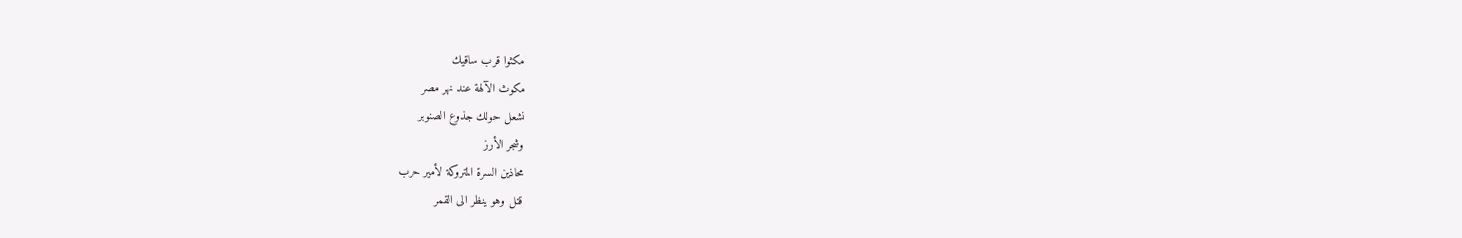مكثوا قرب ساقيك
مكوث الآلهة عند نهر مصر
نشعل حولك جذوع الصنوبر
وشجر الأرز
محاذين السرة المتروكة لأمير حرب
قتل وهو ينظر الى القمر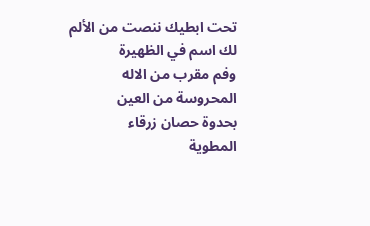تحت ابطيك ننصت من الألم
لك اسم في الظهيرة
وفم مقرب من الاله
المحروسة من العين
بحدوة حصان زرقاء
المطوية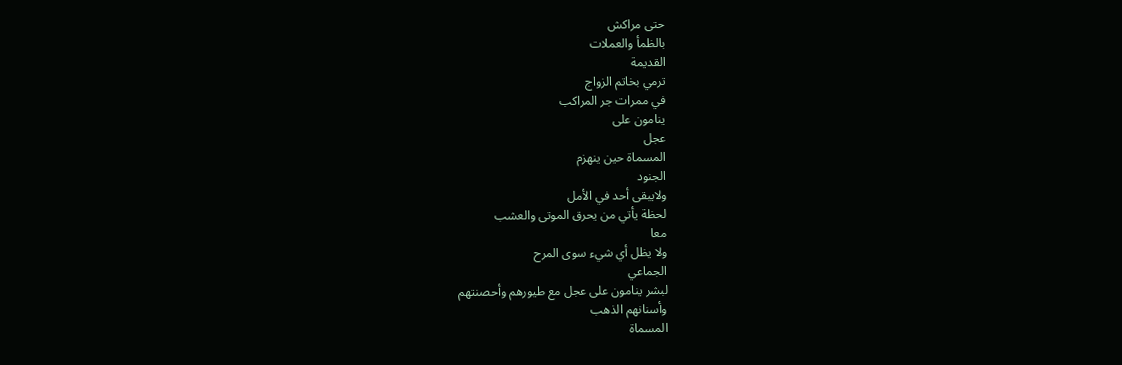حتى مراكش
بالظمأ والعملات
القديمة
ترمي بخاتم الزواج
في ممرات جر المراكب
ينامون على
عجل
المسماة حين ينهزم
الجنود
ولايبقى أحد في الأمل
لحظة يأتي من يحرق الموتى والعشب
معا
ولا يظل أي شيء سوى المرح
الجماعي
لبشر ينامون على عجل مع طيورهم وأحصنتهم
وأسنانهم الذهب
المسماة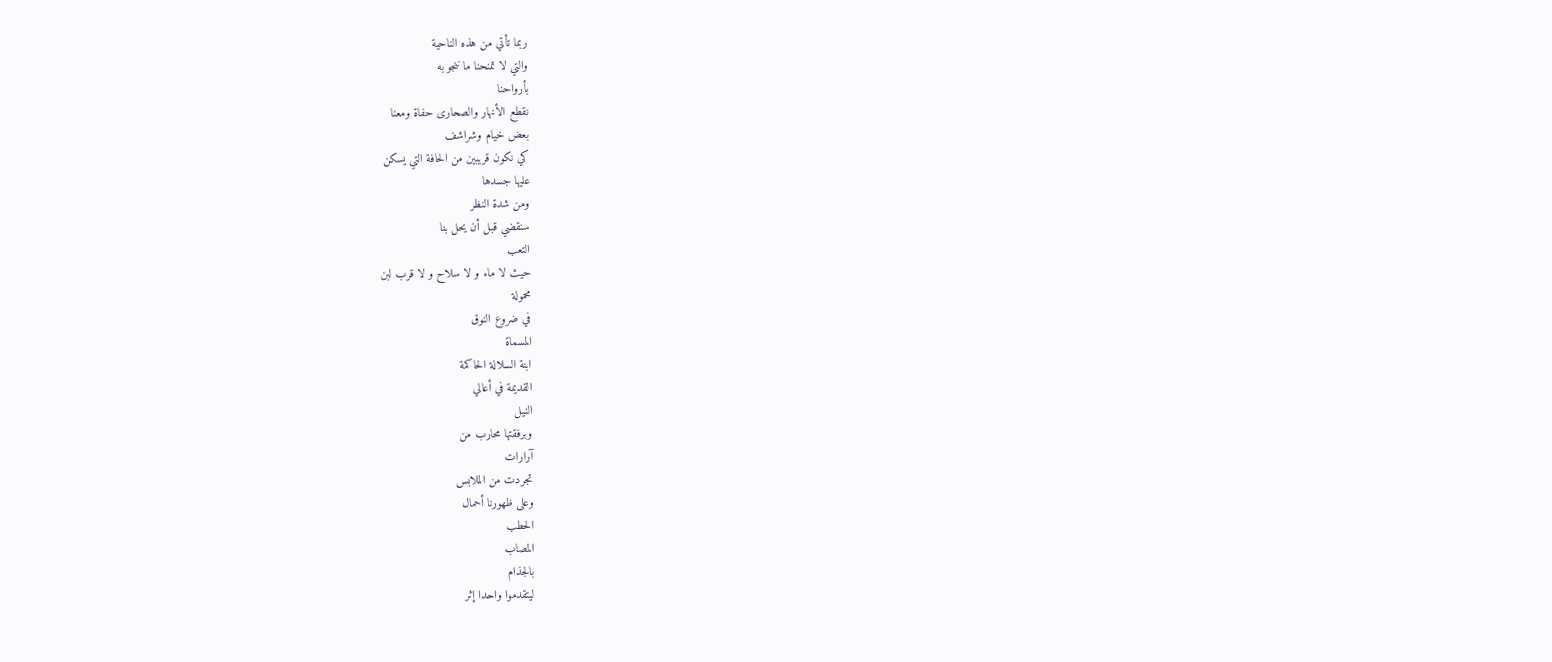ربما تأتي من هذه الناحية
والتي لا تمنحنا ما ننجو به
بأرواحنا
نقطع الأنهار والصحارى حفاة ومعنا
بعض خيام وشراشف
كي نكون قريبين من الحافة التي يسكن
عليها جسدها
ومن شدة النظر
سنقضي قبل أن يحل بنا
التعب
حيث لا ماء و لا سلاح و لا قرب لبن
محمولة
في ضروع النوق
المسماة
ابنة السلالة الحاكمة
القديمة في أعالي
النيل
وبرفقتها محارب من
آرارات
تجردت من الملابس
وعلى ظهورنا أحمال
الحطب
المصاب
بالجذام
ليتقدموا واحدا إثر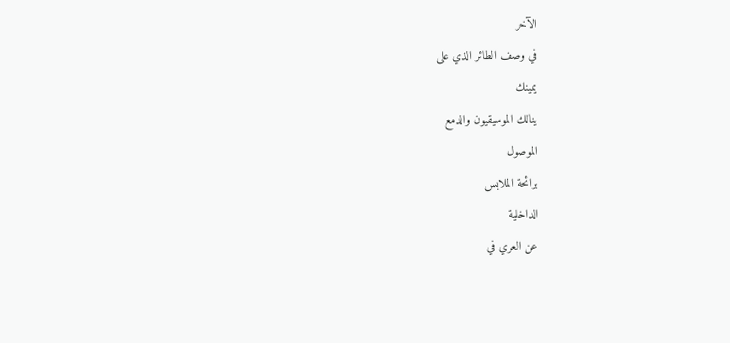الآخر
في وصف الطائر الذي على
يمينك
ينالك الموسيقيون والدمع
الموصول
برائحة الملابس
الداخلية
عن العري في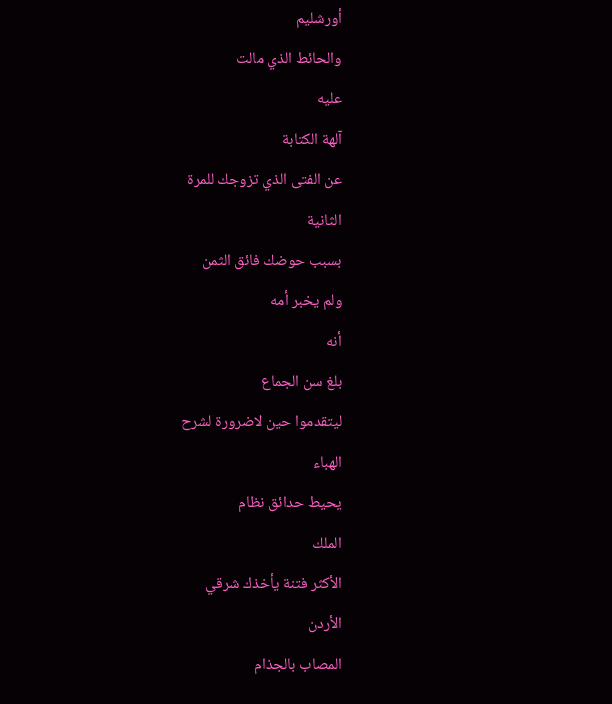أورشليم
والحائط الذي مالت
عليه
آلهة الكتابة
عن الفتى الذي تزوجك للمرة
الثانية
بسبب حوضك فائق الثمن
ولم يخبر أمه
أنه
بلغ سن الجماع
ليتقدموا حين لاضرورة لشرح
الهباء
يحيط حدائق نظام
الملك
الأكثر فتنة يأخذك شرقي
الأردن
المصاب بالجذام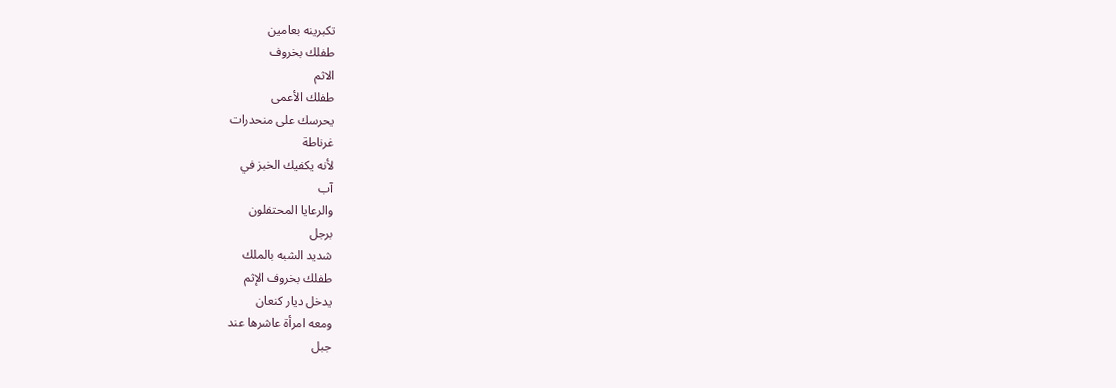تكبرينه بعامين
طفلك بخروف
الاثم
طفلك الأعمى
يحرسك على منحدرات
غرناطة
لأنه يكفيك الخبز في
آب
والرعايا المحتفلون
برجل
شديد الشبه بالملك
طفلك بخروف الإثم
يدخل ديار كنعان
ومعه امرأة عاشرها عند
جبل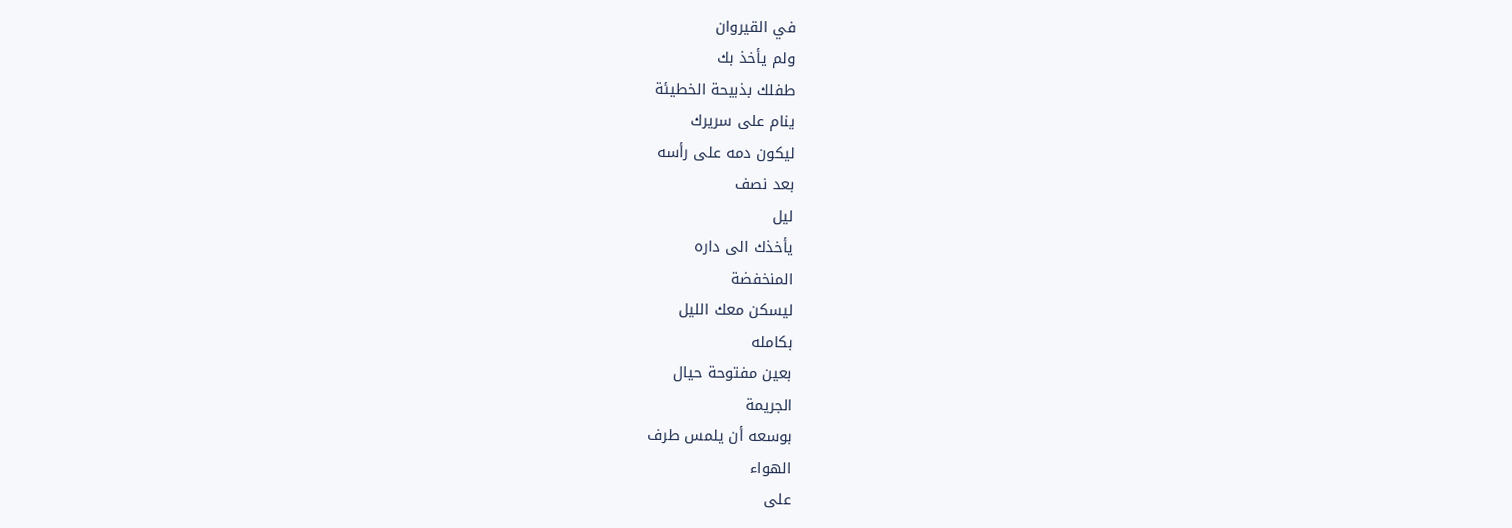في القيروان
ولم يأخذ بك
طفلك بذبيحة الخطيئة
ينام على سريرك
ليكون دمه على رأسه
بعد نصف
ليل
يأخذك الى داره
المنخفضة
ليسكن معك الليل
بكامله
بعين مفتوحة حيال
الجريمة
بوسعه أن يلمس طرف
الهواء
على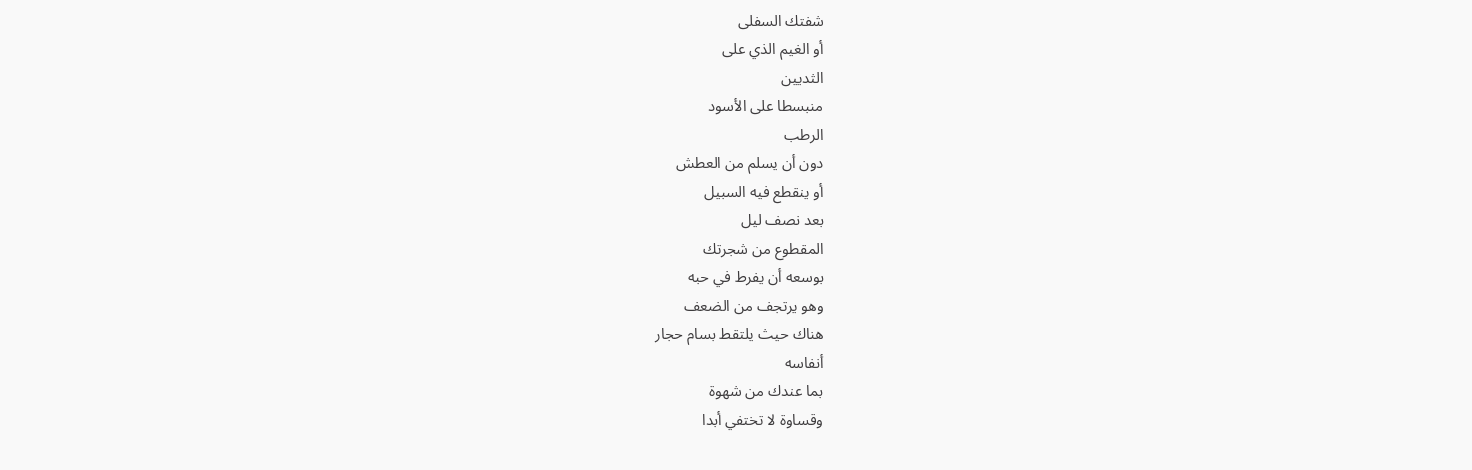شفتك السفلى
أو الغيم الذي على
الثديين
منبسطا على الأسود
الرطب
دون أن يسلم من العطش
أو ينقطع فيه السبيل
بعد نصف ليل
المقطوع من شجرتك
بوسعه أن يفرط في حبه
وهو يرتجف من الضعف
هناك حيث يلتقط بسام حجار
أنفاسه
بما عندك من شهوة
وقساوة لا تختفي أبدا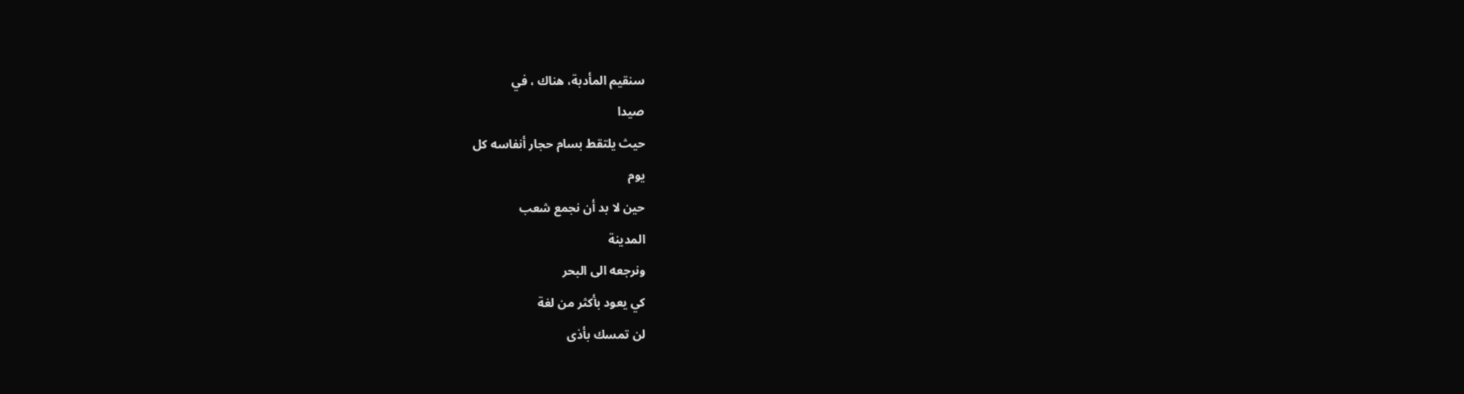سنقيم المأدبة، هناك ، في
صيدا
حيث يلتقط بسام حجار أنفاسه كل
يوم
حين لا بد أن نجمع شعب
المدينة
ونرجعه الى البحر
كي يعود بأكثر من لغة
لن تمسك بأذى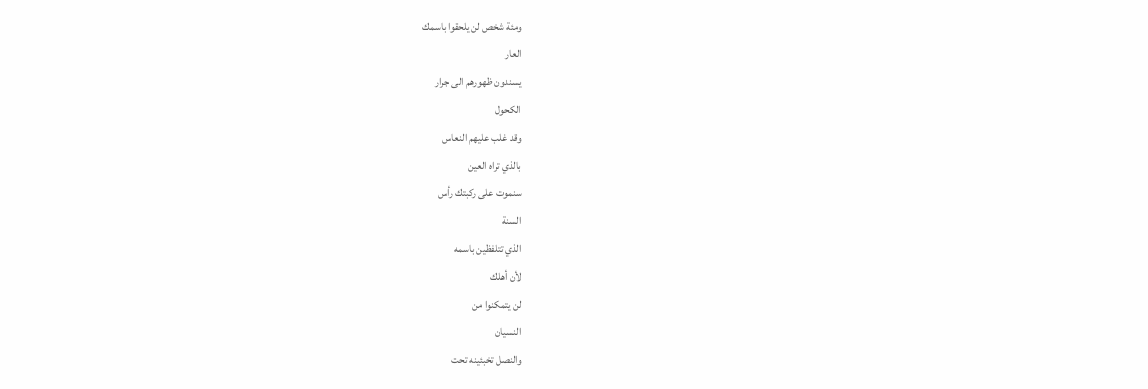ومئة شخص لن يلحقوا باسمك
العار
يسندون ظهورهم الى جرار
الكحول
وقد غلب عليهم النعاس
بالذي تراه العين
سنموت على ركبتك رأس
السنة
الذي تتلفظين باسمه
لأن أهلك
لن يتمكنوا من
النسيان
والنصل تخبئينه تحت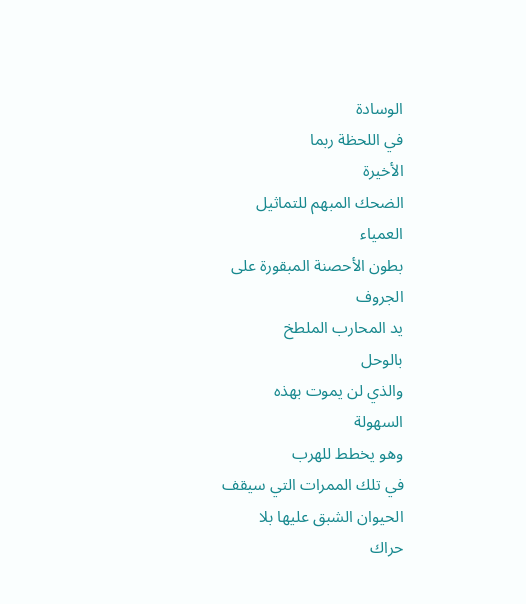الوسادة
في اللحظة ربما
الأخيرة
الضحك المبهم للتماثيل
العمياء
بطون الأحصنة المبقورة على
الجروف
يد المحارب الملطخ
بالوحل
والذي لن يموت بهذه
السهولة
وهو يخطط للهرب
في تلك الممرات التي سيقف
الحيوان الشبق عليها بلا
حراك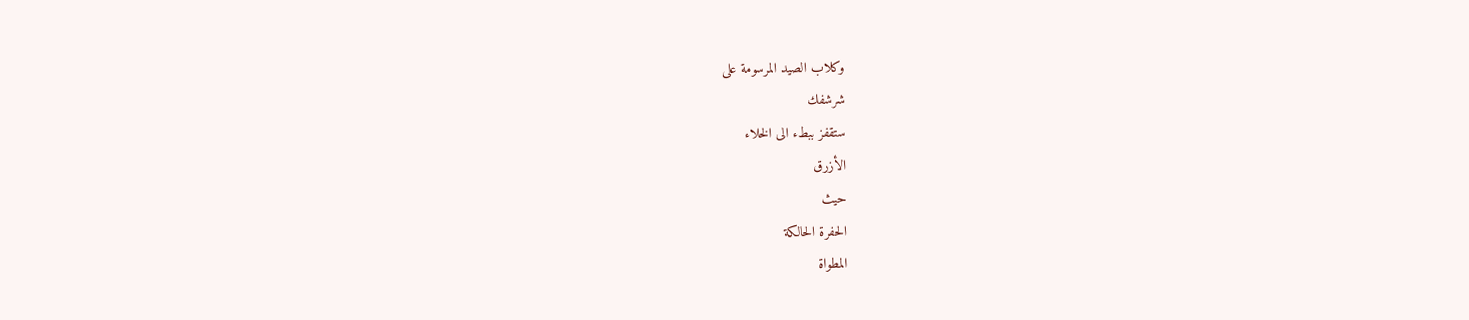وكلاب الصيد المرسومة على
شرشفك
ستقفز ببطء الى الخلاء
الأزرق
حيث
الحفرة الحالكة
المطواة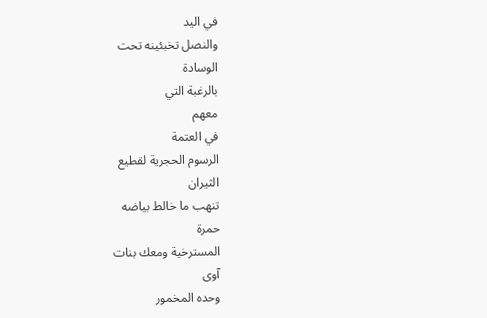في اليد
والنصل تخبئينه تحت
الوسادة
بالرغبة التي
معهم
في العتمة
الرسوم الحجرية لقطيع
الثيران
تنهب ما خالط بياضه
حمرة
المسترخية ومعك بنات
آوى
وحده المخمور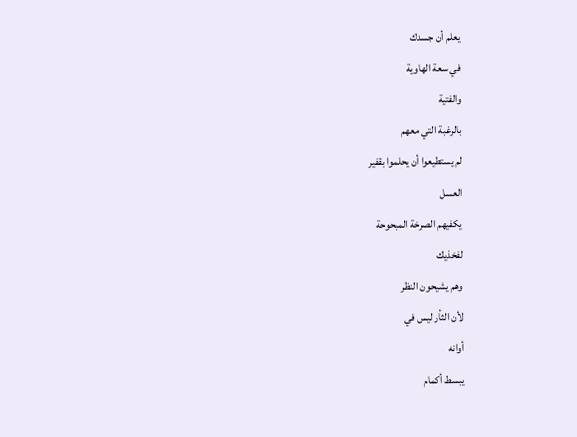يعلم أن جسدك
في سعة الهاوية
والفتية
بالرغبة التي معهم
لم يستطيعوا أن يحلموا بقفير
العسل
يكفيهم الصرخة المبحوحة
لفخذيك
وهم يشيحون النظر
لأن الثأر ليس في
أوانه
يبسط أكمام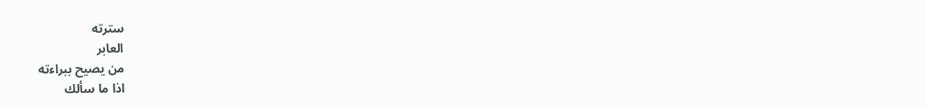سترته
العابر
من يصيح ببراءته
اذا ما سألك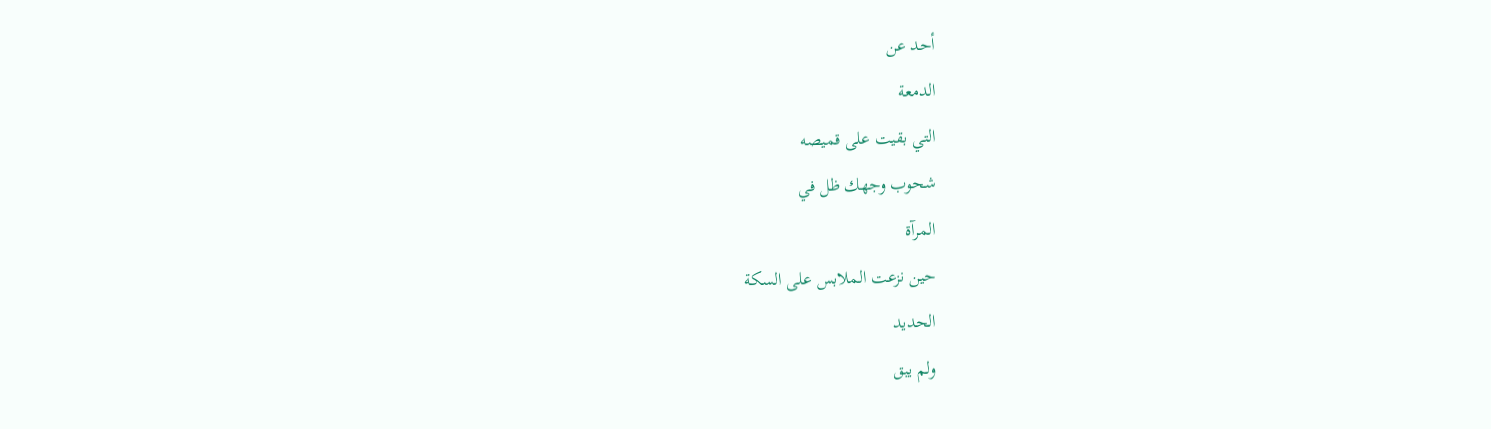أحد عن
الدمعة
التي بقيت على قميصه
شحوب وجهك ظل في
المرآة
حين نزعت الملابس على السكة
الحديد
ولم يبق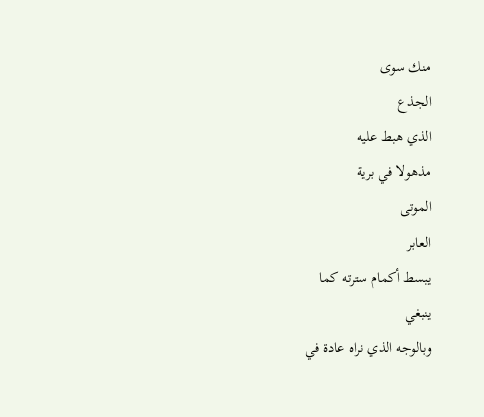منك سوى
الجذع
الذي هبط عليه
مذهولا في برية
الموتى
العابر
يبسط أكمام سترته كما
ينبغي
وبالوجه الذي نراه عادة في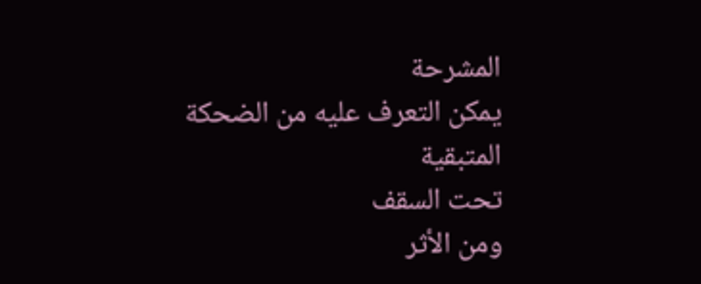المشرحة
يمكن التعرف عليه من الضحكة
المتبقية
تحت السقف
ومن الأثر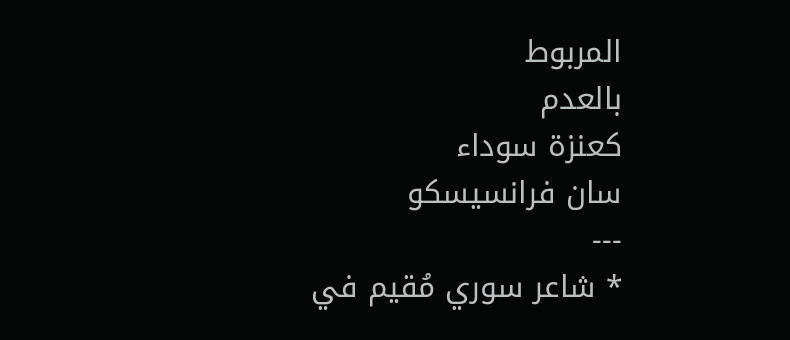المربوط
بالعدم
كعنزة سوداء
سان فرانسيسكو
---
* شاعر سوري مُقيم في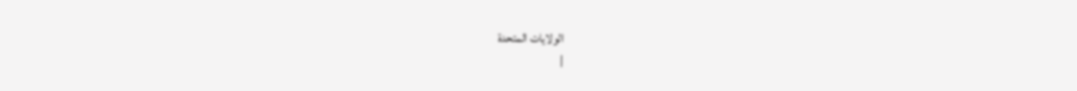الولايات المتحدة
|